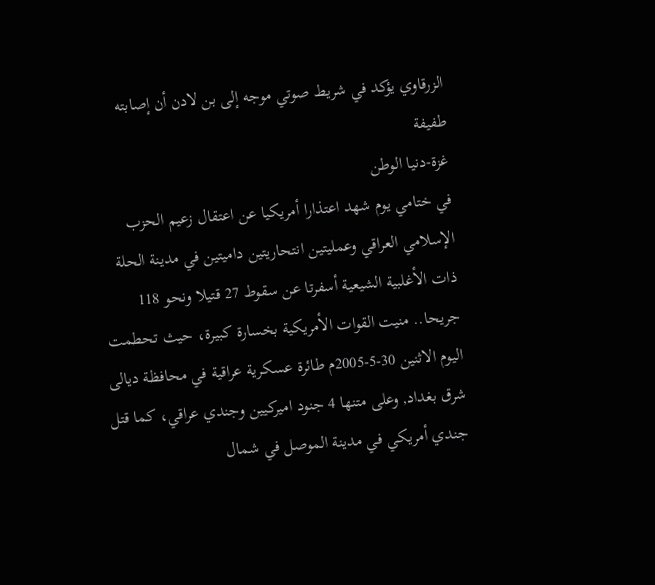الزرقاوي يؤكد في شريط صوتي موجه إلى بن لادن أن إصابته طفيفة
غزة-دنيا الوطن
في ختامي يوم شهد اعتذارا أمريكيا عن اعتقال زعيم الحزب الإسلامي العراقي وعمليتين انتحاريتين داميتين في مدينة الحلة ذات الأغلبية الشيعية أسفرتا عن سقوط 27 قتيلا ونحو 118 جريحا.. منيت القوات الأمريكية بخسارة كبيرة، حيث تحطمت اليوم الاثنين 30-5-2005م طائرة عسكرية عراقية في محافظة ديالى شرق بغداد, وعلى متنها 4 جنود اميركيين وجندي عراقي، كما قتل جندي أمريكي في مدينة الموصل في شمال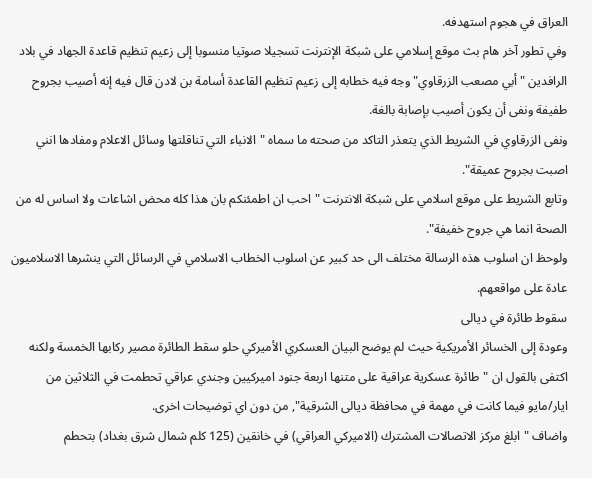العراق في هجوم استهدفه.
وفي تطور آخر هام بث موقع إسلامي على شبكة الإنترنت تسجيلا صوتيا منسوبا إلى زعيم تنظيم قاعدة الجهاد في بلاد الرافدين "أبي مصعب الزرقاوي" وجه فيه خطابه إلى زعيم تنظيم القاعدة أسامة بن لادن قال فيه إنه أصيب بجروح طفيفة ونفى أن يكون أصيب بإصابة بالغة.
ونفى الزرقاوي في الشريط الذي يتعذر التاكد من صحته ما سماه "الانباء التي تناقلتها وسائل الاعلام ومفادها انني اصبت بجروح عميقة".
وتابع الشريط على موقع اسلامي على شبكة الانترنت "احب ان اطمئنكم بان هذا كله محض اشاعات ولا اساس له من الصحة انما هي جروح خفيفة".
ولوحظ ان اسلوب هذه الرسالة مختلف الى حد كبير عن اسلوب الخطاب الاسلامي في الرسائل التي ينشرها الاسلاميون عادة على مواقعهم.
سقوط طائرة في ديالى
وعودة إلى الخسائر الأمريكية حيث لم يوضح البيان العسكري الأميركي حلو سقط الطائرة مصير ركابها الخمسة ولكنه اكتفى بالقول ان "طائرة عسكرية عراقية على متنها اربعة جنود اميركيين وجندي عراقي تحطمت في الثلاثين من ايار/مايو فيما كانت في مهمة في محافظة ديالى الشرقية", من دون اي توضيحات اخرى.
واضاف "ابلغ مركز الاتصالات المشترك (الاميركي العراقي) في خانقين (125 كلم شمال شرق بغداد) بتحطم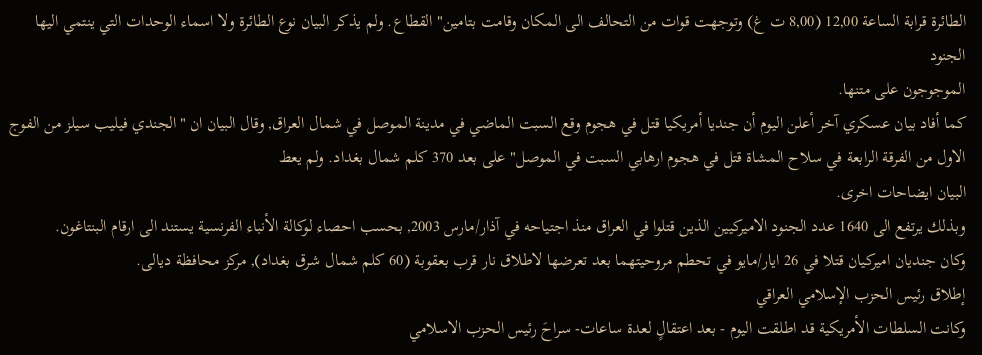الطائرة قرابة الساعة 12,00 (8,00 ت غ) وتوجهت قوات من التحالف الى المكان وقامت بتامين" القطاع. ولم يذكر البيان نوع الطائرة ولا اسماء الوحدات التي ينتمي اليها الجنود
الموجوجون على متنها.
كما أفاد بيان عسكري آخر أعلن اليوم أن جنديا أمريكيا قتل في هجوم وقع السبت الماضي في مدينة الموصل في شمال العراق, وقال البيان ان "الجندي فيليب سيلز من الفوج الاول من الفرقة الرابعة في سلاح المشاة قتل في هجوم ارهابي السبت في الموصل" على بعد 370 كلم شمال بغداد. ولم يعط
البيان ايضاحات اخرى.
وبذلك يرتفع الى 1640 عدد الجنود الاميركيين الذين قتلوا في العراق منذ اجتياحه في آذار/مارس 2003, بحسب احصاء لوكالة الأنباء الفرنسية يستند الى ارقام البنتاغون.
وكان جنديان اميركيان قتلا في 26 ايار/مايو في تحطم مروحيتهما بعد تعرضها لاطلاق نار قرب بعقوبة (60 كلم شمال شرق بغداد), مركز محافظة ديالى.
إطلاق رئيس الحزب الإسلامي العراقي
وكانت السلطات الأمريكية قد اطلقت اليوم - بعد اعتقالٍ لعدة ساعات- سراحَ رئيس الحزب الاسلامي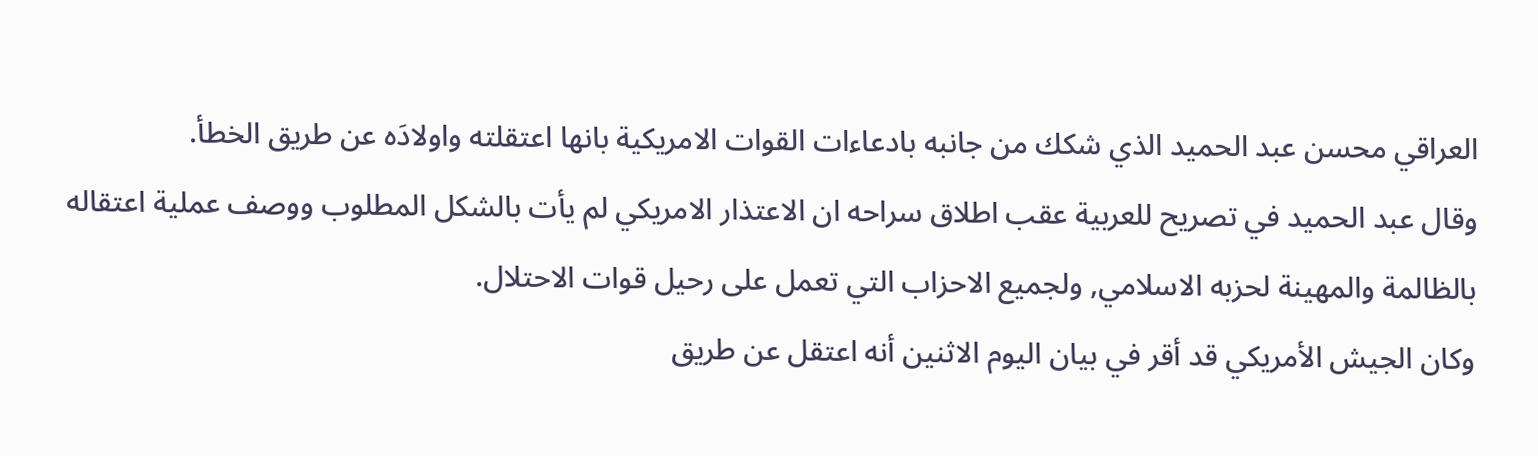العراقي محسن عبد الحميد الذي شكك من جانبه بادعاءات القوات الامريكية بانها اعتقلته واولادَه عن طريق الخطأ.
وقال عبد الحميد في تصريح للعربية عقب اطلاق سراحه ان الاعتذار الامريكي لم يأت بالشكل المطلوب ووصف عملية اعتقاله بالظالمة والمهينة لحزبه الاسلامي, ولجميع الاحزاب التي تعمل على رحيل قوات الاحتلال.
وكان الجيش الأمريكي قد أقر في بيان اليوم الاثنين أنه اعتقل عن طريق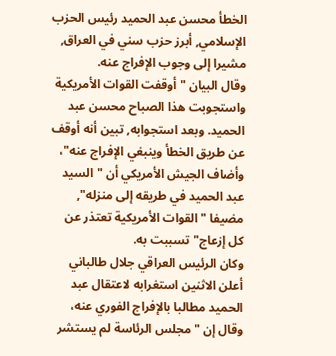الخطأ محسن عبد الحميد رئيس الحزب الإسلامي, أبرز حزب سني في العراق, مشيرا إلى وجوب الإفراج عنه.
وقال البيان "أوقفت القوات الأمريكية واستجوبت هذا الصباح محسن عبد الحميد. وبعد استجوابه, تبين أنه أوقف عن طريق الخطأ وينبغي الإفراج عنه"، وأضاف الجيش الأمريكي أن "السيد عبد الحميد في طريقه إلى منزله", مضيفا "القوات الأمريكية تعتذر عن كل إزعاج" تسببت به.
وكان الرئيس العراقي جلال طالباني أعلن الاثنين استغرابه لاعتقال عبد الحميد مطالبا بالإفراج الفوري عنه، وقال إن "مجلس الرئاسة لم يستشر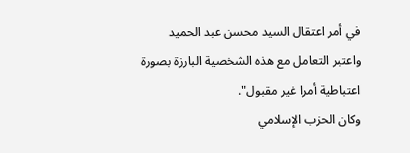في أمر اعتقال السيد محسن عبد الحميد واعتبر التعامل مع هذه الشخصية البارزة بصورة اعتباطية أمرا غير مقبول".
وكان الحزب الإسلامي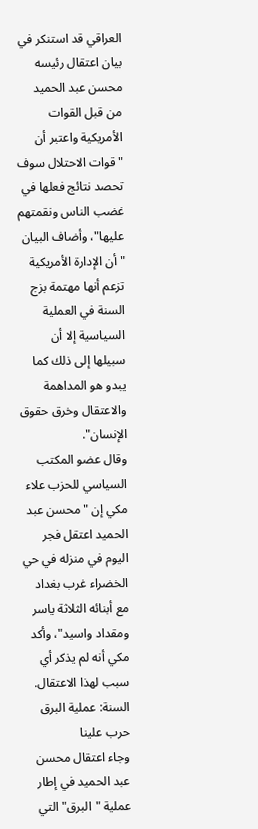العراقي قد استنكر في بيان اعتقال رئيسه محسن عبد الحميد من قبل القوات الأمريكية واعتبر أن "قوات الاحتلال سوف تحصد نتائج فعلها في غضب الناس ونقمتهم عليها"، وأضاف البيان "أن الإدارة الأمريكية تزعم أنها مهتمة بزج السنة في العملية السياسية إلا أن سبيلها إلى ذلك كما يبدو هو المداهمة والاعتقال وخرق حقوق الإنسان".
وقال عضو المكتب السياسي للحزب علاء مكي إن "محسن عبد الحميد اعتقل فجر اليوم في منزله في حي الخضراء غرب بغداد مع أبنائه الثلاثة ياسر ومقداد واسيد"، وأكد مكي أنه لم يذكر أي سبب لهذا الاعتقال.
السنة: عملية البرق حرب علينا
وجاء اعتقال محسن عبد الحميد في إطار عملية "البرق" التي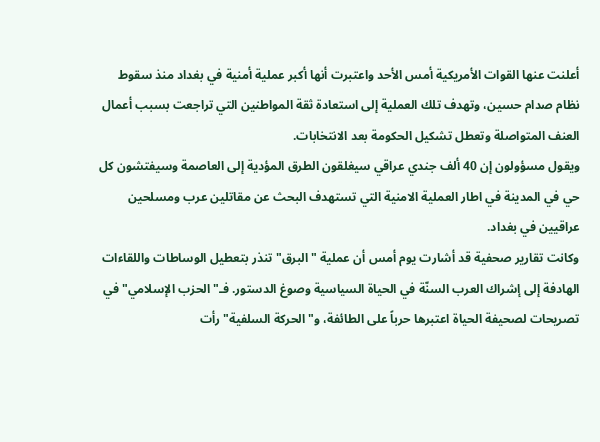أعلنت عنها القوات الأمريكية أمس الأحد واعتبرت أنها أكبر عملية أمنية في بغداد منذ سقوط نظام صدام حسين، وتهدف تلك العملية إلى استعادة ثقة المواطنين التي تراجعت بسبب أعمال العنف المتواصلة وتعطل تشكيل الحكومة بعد الانتخابات.
ويقول مسؤولون إن 40 ألف جندي عراقي سيغلقون الطرق المؤدية إلى العاصمة وسيفتشون كل حي في المدينة في اطار العملية الامنية التي تستهدف البحث عن مقاتلين عرب ومسلحين عراقيين في بغداد.
وكانت تقارير صحفية قد أشارت يوم أمس أن عملية "البرق" تنذر بتعطيل الوساطات واللقاءات الهادفة إلى إشراك العرب السنّة في الحياة السياسية وصوغ الدستور. فـ"الحزب الإسلامي" في تصريحات لصحيفة الحياة اعتبرها حرباً على الطائفة، و"الحركة السلفية" رأت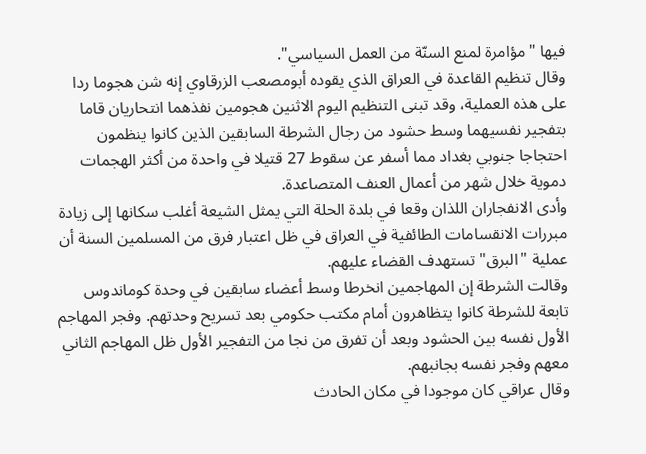فيها "مؤامرة لمنع السنّة من العمل السياسي".
وقال تنظيم القاعدة في العراق الذي يقوده أبومصعب الزرقاوي إنه شن هجوما ردا على هذه العملية، وقد تبنى التنظيم اليوم الاثنين هجومين نفذهما انتحاريان قاما بتفجير نفسيهما وسط حشود من رجال الشرطة السابقين الذين كانوا ينظمون احتجاجا جنوبي بغداد مما أسفر عن سقوط 27 قتيلا في واحدة من أكثر الهجمات دموية خلال شهر من أعمال العنف المتصاعدة.
وأدى الانفجاران اللذان وقعا في بلدة الحلة التي يمثل الشيعة أغلب سكانها إلى زيادة مبررات الانقسامات الطائفية في العراق في ظل اعتبار فرق من المسلمين السنة أن عملية "البرق" تستهدف القضاء عليهم.
وقالت الشرطة إن المهاجمين انخرطا وسط أعضاء سابقين في وحدة كوماندوس تابعة للشرطة كانوا يتظاهرون أمام مكتب حكومي بعد تسريح وحدتهم. وفجر المهاجم الأول نفسه بين الحشود وبعد أن تفرق من نجا من التفجير الأول ظل المهاجم الثاني معهم وفجر نفسه بجانبهم.
وقال عراقي كان موجودا في مكان الحادث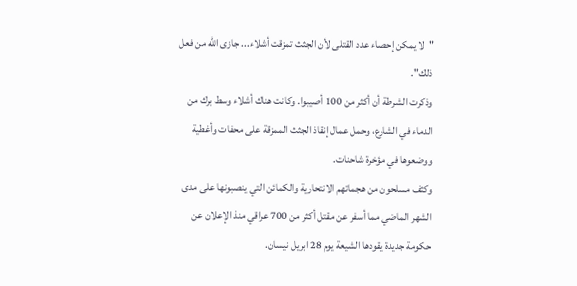"لا يمكن إحصاء عدد القتلى لأن الجثث تمزقت أشلاء... جازى الله من فعل ذلك".
وذكرت الشرطة أن أكثر من 100 أصيبوا. وكانت هناك أشلاء وسط برك من الدماء في الشارع، وحمل عمال إنقاذ الجثث الممزقة على محفات وأغطية ووضعوها في مؤخرة شاحنات.
وكثف مسلحون من هجماتهم الانتحارية والكمائن التي ينصبونها على مدى الشهر الماضي مما أسفر عن مقتل أكثر من 700 عراقي منذ الإعلان عن حكومة جديدة يقودها الشيعة يوم 28 ابريل نيسان.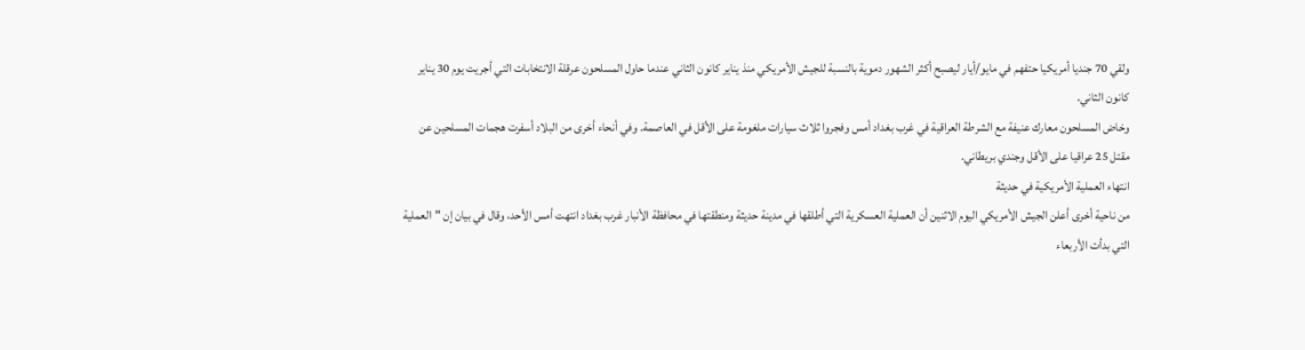ولقي 70 جنديا أمريكيا حتفهم في مايو/أيار ليصبح أكثر الشهور دموية بالنسبة للجيش الأمريكي منذ يناير كانون الثاني عندما حاول المسلحون عرقلة الانتخابات التي أجريت يوم 30 يناير كانون الثاني.
وخاض المسلحون معارك عنيفة مع الشرطة العراقية في غرب بغداد أمس وفجروا ثلاث سيارات ملغومة على الأقل في العاصمة. وفي أنحاء أخرى من البلاد أسفرت هجمات المسلحين عن مقتل 25 عراقيا على الأقل وجندي بريطاني.
انتهاء العملية الأمريكية في حديثة
من ناحية أخرى أعلن الجيش الأمريكي اليوم الاثنين أن العملية العسكرية التي أطلقها في مدينة حديثة ومنطقتها في محافظة الأنبار غرب بغداد انتهت أمس الأحد، وقال في بيان إن "العملية التي بدأت الأربعاء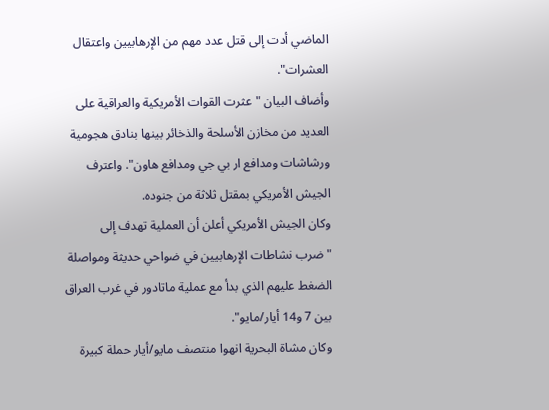الماضي أدت إلى قتل عدد مهم من الإرهابيين واعتقال العشرات".
وأضاف البيان "عثرت القوات الأمريكية والعراقية على العديد من مخازن الأسلحة والذخائر بينها بنادق هجومية ورشاشات ومدافع ار بي جي ومدافع هاون". واعترف الجيش الأمريكي بمقتل ثلاثة من جنوده.
وكان الجيش الأمريكي أعلن أن العملية تهدف إلى "ضرب نشاطات الإرهابيين في ضواحي حديثة ومواصلة الضغط عليهم الذي بدأ مع عملية ماتادور في غرب العراق بين 7 و14 أيار/مايو".
وكان مشاة البحرية انهوا منتصف مايو/أيار حملة كبيرة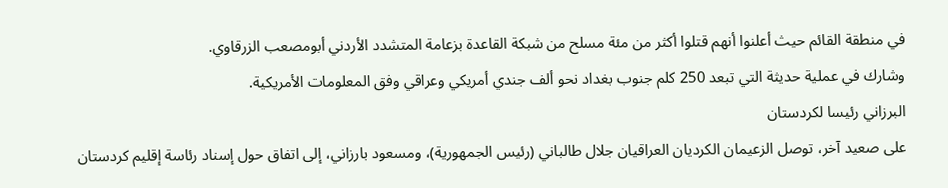في منطقة القائم حيث أعلنوا أنهم قتلوا أكثر من مئة مسلح من شبكة القاعدة بزعامة المتشدد الأردني أبومصعب الزرقاوي.
وشارك في عملية حديثة التي تبعد 250 كلم جنوب بغداد نحو ألف جندي أمريكي وعراقي وفق المعلومات الأمريكية.
البرزاني رئيسا لكردستان
على صعيد آخر، توصل الزعيمان الكرديان العراقيان جلال طالباني (رئيس الجمهورية)، ومسعود بارزاني، إلى اتفاق حول إسناد رئاسة إقليم كردستان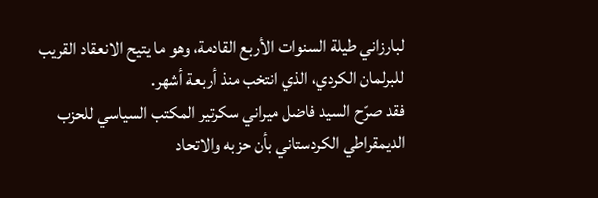لبارزاني طيلة السنوات الأربع القادمة، وهو ما يتيح الانعقاد القريب للبرلمان الكردي، الذي انتخب منذ أربعة أشهر.
فقد صرّح السيد فاضل ميراني سكرتير المكتب السياسي للحزب الديمقراطي الكردستاني بأن حزبه والاتحاد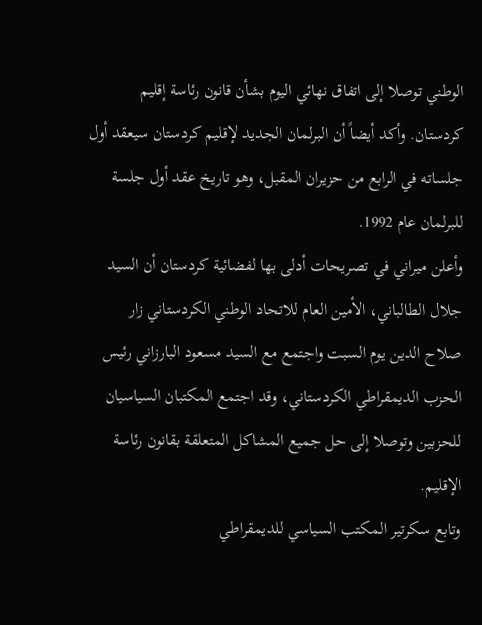الوطني توصلا إلى اتفاق نهائي اليوم بشأن قانون رئاسة إقليم كردستان. وأكد أيضاً أن البرلمان الجديد لإقليم كردستان سيعقد أول جلساته في الرابع من حزيران المقبل، وهو تاريخ عقد أول جلسة للبرلمان عام 1992.
وأعلن ميراني في تصريحات أدلى بها لفضائية كردستان أن السيد جلال الطالباني، الأمين العام للاتحاد الوطني الكردستاني زار صلاح الدين يوم السبت واجتمع مع السيد مسعود البارزاني رئيس الحزب الديمقراطي الكردستاني، وقد اجتمع المكتبان السياسيان للحزبين وتوصلا إلى حل جميع المشاكل المتعلقة بقانون رئاسة الإقليم.
وتابع سكرتير المكتب السياسي للديمقراطي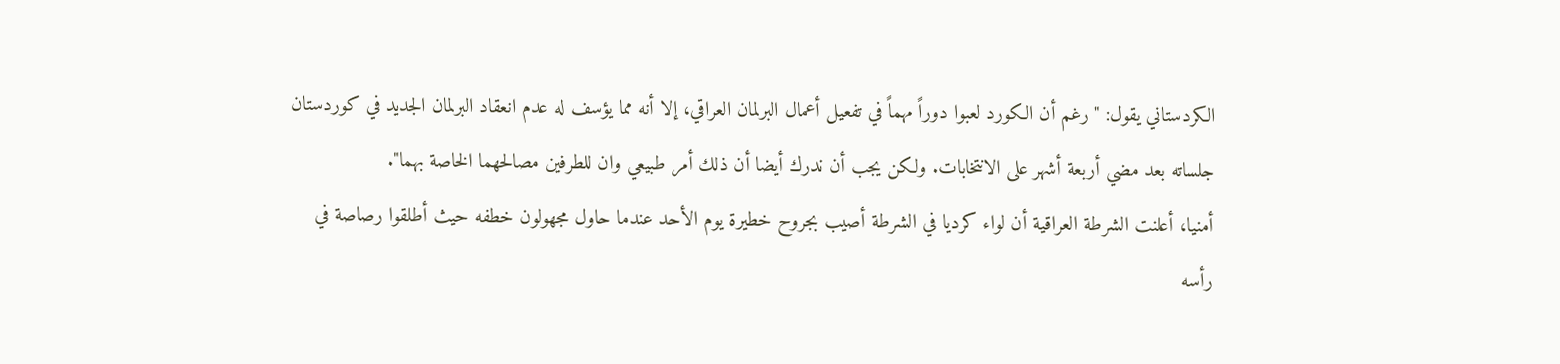الكردستاني يقول: "رغم أن الكورد لعبوا دوراً مهماً في تفعيل أعمال البرلمان العراقي، إلا أنه مما يؤسف له عدم انعقاد البرلمان الجديد في كوردستان جلساته بعد مضي أربعة أشهر على الانتخابات. ولكن يجب أن ندرك أيضا أن ذلك أمر طبيعي وان للطرفين مصالحهما الخاصة بهما".
أمنيا، أعلنت الشرطة العراقية أن لواء كرديا في الشرطة أصيب بجروح خطيرة يوم الأحد عندما حاول مجهولون خطفه حيث أطلقوا رصاصة في رأسه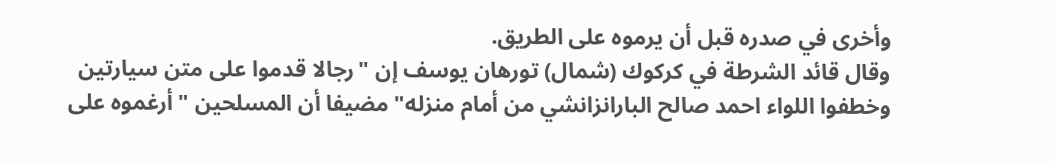وأخرى في صدره قبل أن يرموه على الطريق.
وقال قائد الشرطة في كركوك (شمال) تورهان يوسف إن "رجالا قدموا على متن سيارتين وخطفوا اللواء احمد صالح البارانزانشي من أمام منزله" مضيفا أن المسلحين "أرغموه على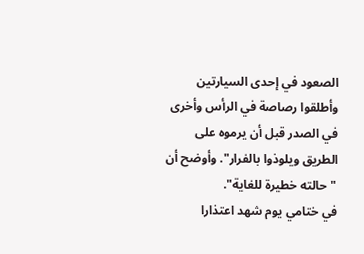الصعود في إحدى السيارتين وأطلقوا رصاصة في الرأس وأخرى في الصدر قبل أن يرموه على الطريق ويلوذوا بالفرار". وأوضح أن "حالته خطيرة للغاية".
في ختامي يوم شهد اعتذارا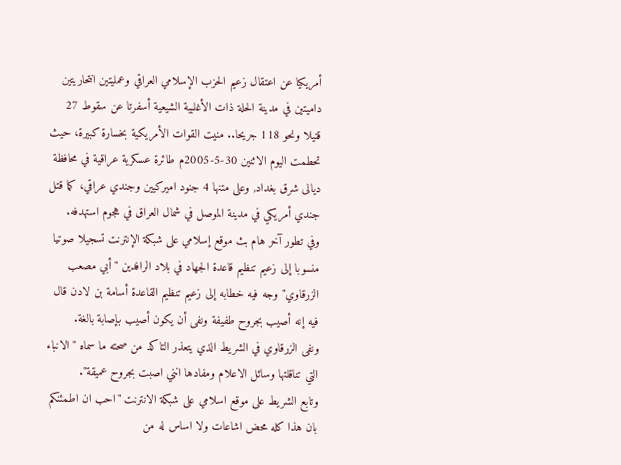أمريكيا عن اعتقال زعيم الحزب الإسلامي العراقي وعمليتين انتحاريتين داميتين في مدينة الحلة ذات الأغلبية الشيعية أسفرتا عن سقوط 27 قتيلا ونحو 118 جريحا.. منيت القوات الأمريكية بخسارة كبيرة، حيث تحطمت اليوم الاثنين 30-5-2005م طائرة عسكرية عراقية في محافظة ديالى شرق بغداد, وعلى متنها 4 جنود اميركيين وجندي عراقي، كما قتل جندي أمريكي في مدينة الموصل في شمال العراق في هجوم استهدفه.
وفي تطور آخر هام بث موقع إسلامي على شبكة الإنترنت تسجيلا صوتيا منسوبا إلى زعيم تنظيم قاعدة الجهاد في بلاد الرافدين "أبي مصعب الزرقاوي" وجه فيه خطابه إلى زعيم تنظيم القاعدة أسامة بن لادن قال فيه إنه أصيب بجروح طفيفة ونفى أن يكون أصيب بإصابة بالغة.
ونفى الزرقاوي في الشريط الذي يتعذر التاكد من صحته ما سماه "الانباء التي تناقلتها وسائل الاعلام ومفادها انني اصبت بجروح عميقة".
وتابع الشريط على موقع اسلامي على شبكة الانترنت "احب ان اطمئنكم بان هذا كله محض اشاعات ولا اساس له من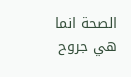الصحة انما هي جروح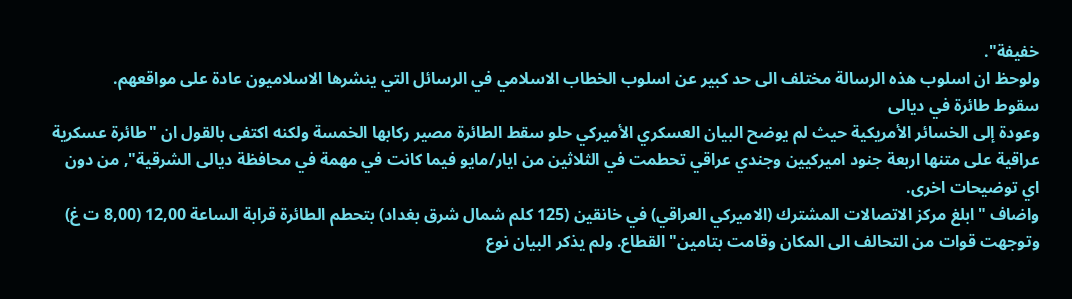خفيفة".
ولوحظ ان اسلوب هذه الرسالة مختلف الى حد كبير عن اسلوب الخطاب الاسلامي في الرسائل التي ينشرها الاسلاميون عادة على مواقعهم.
سقوط طائرة في ديالى
وعودة إلى الخسائر الأمريكية حيث لم يوضح البيان العسكري الأميركي حلو سقط الطائرة مصير ركابها الخمسة ولكنه اكتفى بالقول ان "طائرة عسكرية عراقية على متنها اربعة جنود اميركيين وجندي عراقي تحطمت في الثلاثين من ايار/مايو فيما كانت في مهمة في محافظة ديالى الشرقية", من دون اي توضيحات اخرى.
واضاف "ابلغ مركز الاتصالات المشترك (الاميركي العراقي) في خانقين (125 كلم شمال شرق بغداد) بتحطم الطائرة قرابة الساعة 12,00 (8,00 ت غ) وتوجهت قوات من التحالف الى المكان وقامت بتامين" القطاع. ولم يذكر البيان نوع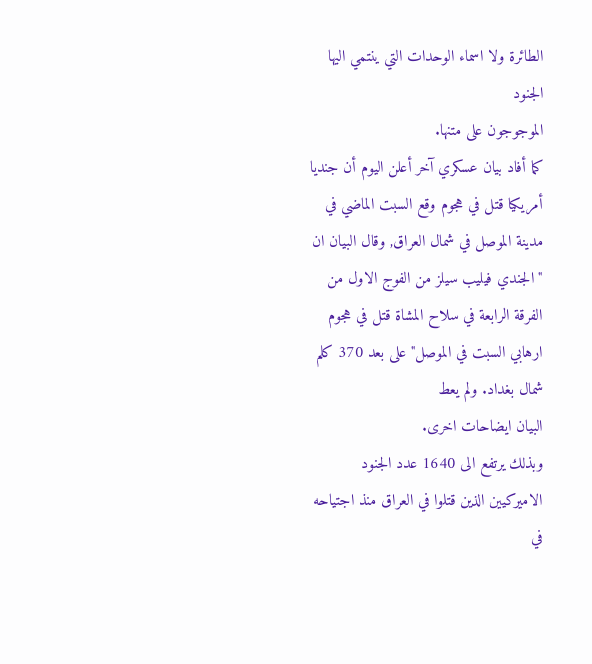الطائرة ولا اسماء الوحدات التي ينتمي اليها الجنود
الموجوجون على متنها.
كما أفاد بيان عسكري آخر أعلن اليوم أن جنديا أمريكيا قتل في هجوم وقع السبت الماضي في مدينة الموصل في شمال العراق, وقال البيان ان "الجندي فيليب سيلز من الفوج الاول من الفرقة الرابعة في سلاح المشاة قتل في هجوم ارهابي السبت في الموصل" على بعد 370 كلم شمال بغداد. ولم يعط
البيان ايضاحات اخرى.
وبذلك يرتفع الى 1640 عدد الجنود الاميركيين الذين قتلوا في العراق منذ اجتياحه في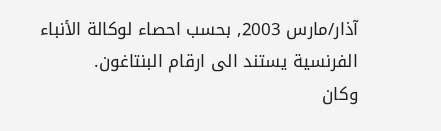آذار/مارس 2003, بحسب احصاء لوكالة الأنباء الفرنسية يستند الى ارقام البنتاغون.
وكان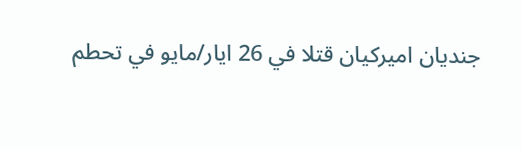جنديان اميركيان قتلا في 26 ايار/مايو في تحطم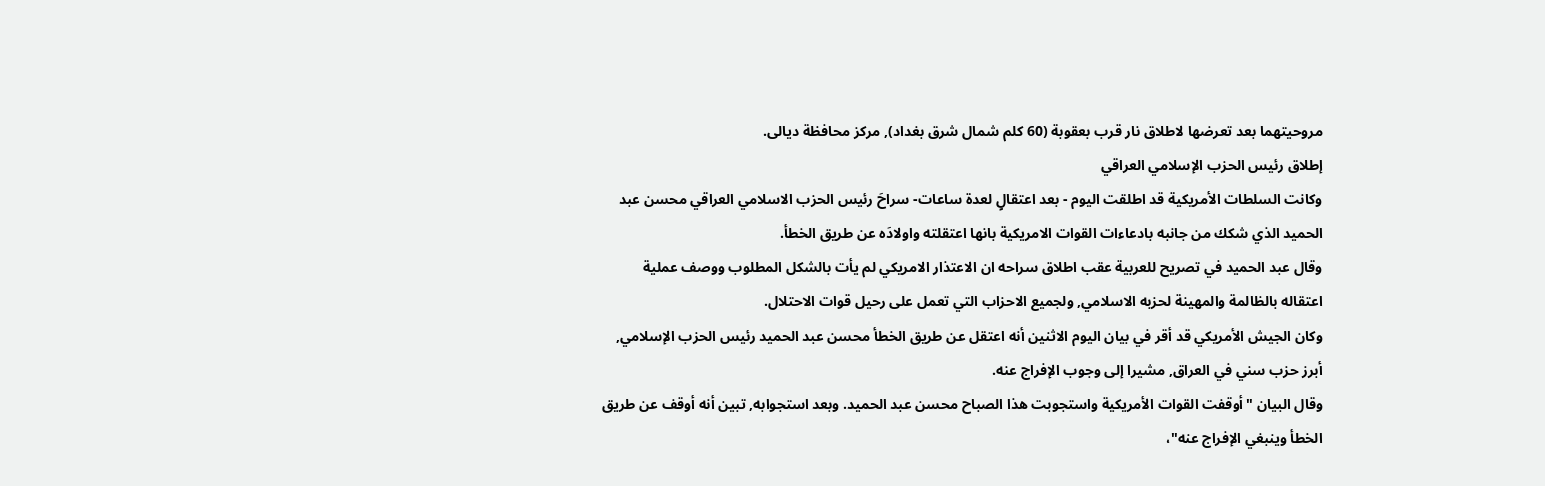مروحيتهما بعد تعرضها لاطلاق نار قرب بعقوبة (60 كلم شمال شرق بغداد), مركز محافظة ديالى.
إطلاق رئيس الحزب الإسلامي العراقي
وكانت السلطات الأمريكية قد اطلقت اليوم - بعد اعتقالٍ لعدة ساعات- سراحَ رئيس الحزب الاسلامي العراقي محسن عبد الحميد الذي شكك من جانبه بادعاءات القوات الامريكية بانها اعتقلته واولادَه عن طريق الخطأ.
وقال عبد الحميد في تصريح للعربية عقب اطلاق سراحه ان الاعتذار الامريكي لم يأت بالشكل المطلوب ووصف عملية اعتقاله بالظالمة والمهينة لحزبه الاسلامي, ولجميع الاحزاب التي تعمل على رحيل قوات الاحتلال.
وكان الجيش الأمريكي قد أقر في بيان اليوم الاثنين أنه اعتقل عن طريق الخطأ محسن عبد الحميد رئيس الحزب الإسلامي, أبرز حزب سني في العراق, مشيرا إلى وجوب الإفراج عنه.
وقال البيان "أوقفت القوات الأمريكية واستجوبت هذا الصباح محسن عبد الحميد. وبعد استجوابه, تبين أنه أوقف عن طريق الخطأ وينبغي الإفراج عنه"،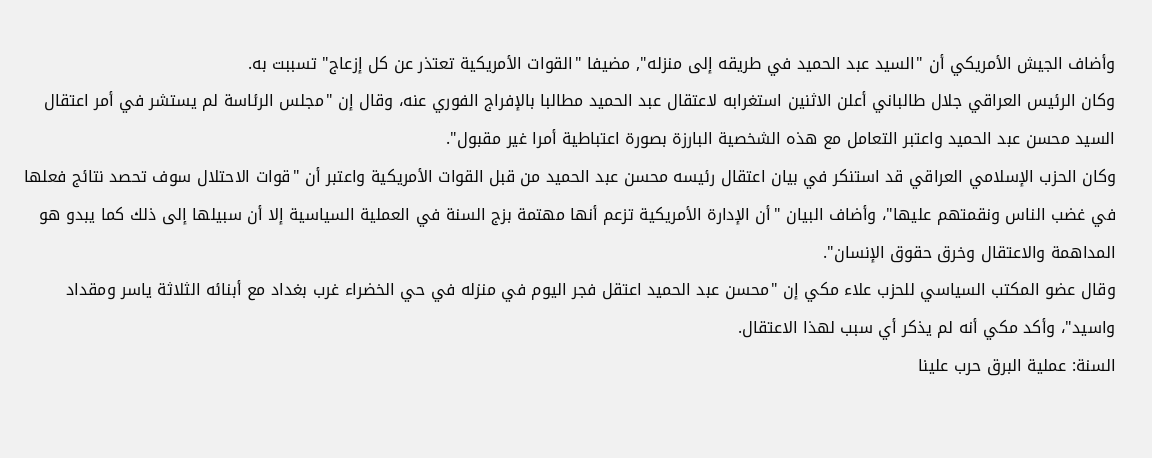وأضاف الجيش الأمريكي أن "السيد عبد الحميد في طريقه إلى منزله", مضيفا "القوات الأمريكية تعتذر عن كل إزعاج" تسببت به.
وكان الرئيس العراقي جلال طالباني أعلن الاثنين استغرابه لاعتقال عبد الحميد مطالبا بالإفراج الفوري عنه، وقال إن "مجلس الرئاسة لم يستشر في أمر اعتقال السيد محسن عبد الحميد واعتبر التعامل مع هذه الشخصية البارزة بصورة اعتباطية أمرا غير مقبول".
وكان الحزب الإسلامي العراقي قد استنكر في بيان اعتقال رئيسه محسن عبد الحميد من قبل القوات الأمريكية واعتبر أن "قوات الاحتلال سوف تحصد نتائج فعلها في غضب الناس ونقمتهم عليها"، وأضاف البيان "أن الإدارة الأمريكية تزعم أنها مهتمة بزج السنة في العملية السياسية إلا أن سبيلها إلى ذلك كما يبدو هو المداهمة والاعتقال وخرق حقوق الإنسان".
وقال عضو المكتب السياسي للحزب علاء مكي إن "محسن عبد الحميد اعتقل فجر اليوم في منزله في حي الخضراء غرب بغداد مع أبنائه الثلاثة ياسر ومقداد واسيد"، وأكد مكي أنه لم يذكر أي سبب لهذا الاعتقال.
السنة: عملية البرق حرب علينا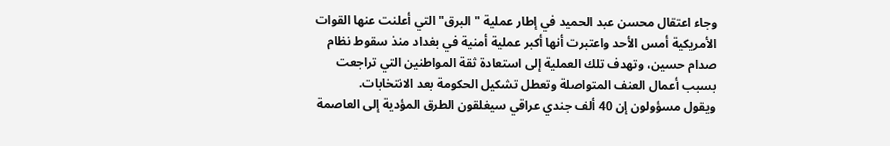وجاء اعتقال محسن عبد الحميد في إطار عملية "البرق" التي أعلنت عنها القوات الأمريكية أمس الأحد واعتبرت أنها أكبر عملية أمنية في بغداد منذ سقوط نظام صدام حسين، وتهدف تلك العملية إلى استعادة ثقة المواطنين التي تراجعت بسبب أعمال العنف المتواصلة وتعطل تشكيل الحكومة بعد الانتخابات.
ويقول مسؤولون إن 40 ألف جندي عراقي سيغلقون الطرق المؤدية إلى العاصمة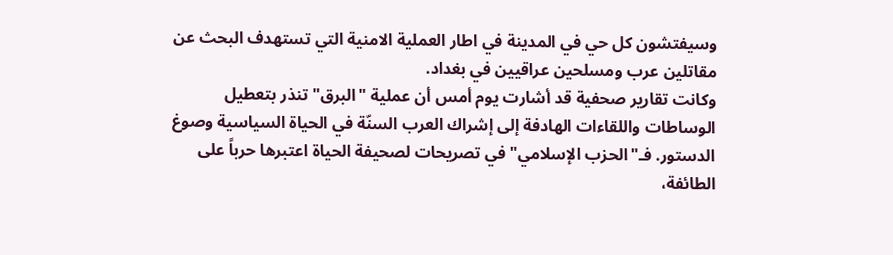وسيفتشون كل حي في المدينة في اطار العملية الامنية التي تستهدف البحث عن مقاتلين عرب ومسلحين عراقيين في بغداد.
وكانت تقارير صحفية قد أشارت يوم أمس أن عملية "البرق" تنذر بتعطيل الوساطات واللقاءات الهادفة إلى إشراك العرب السنّة في الحياة السياسية وصوغ الدستور. فـ"الحزب الإسلامي" في تصريحات لصحيفة الحياة اعتبرها حرباً على الطائفة،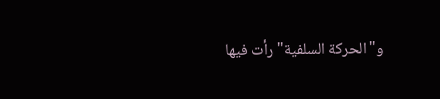و"الحركة السلفية" رأت فيها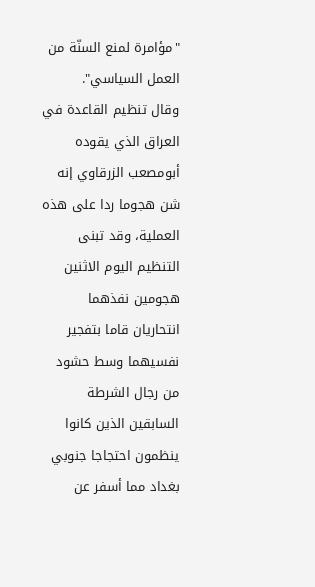"مؤامرة لمنع السنّة من العمل السياسي".
وقال تنظيم القاعدة في العراق الذي يقوده أبومصعب الزرقاوي إنه شن هجوما ردا على هذه العملية، وقد تبنى التنظيم اليوم الاثنين هجومين نفذهما انتحاريان قاما بتفجير نفسيهما وسط حشود من رجال الشرطة السابقين الذين كانوا ينظمون احتجاجا جنوبي بغداد مما أسفر عن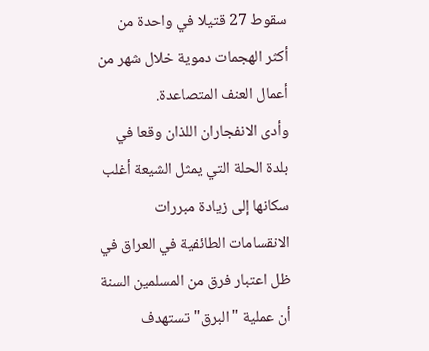سقوط 27 قتيلا في واحدة من أكثر الهجمات دموية خلال شهر من أعمال العنف المتصاعدة.
وأدى الانفجاران اللذان وقعا في بلدة الحلة التي يمثل الشيعة أغلب سكانها إلى زيادة مبررات الانقسامات الطائفية في العراق في ظل اعتبار فرق من المسلمين السنة أن عملية "البرق" تستهدف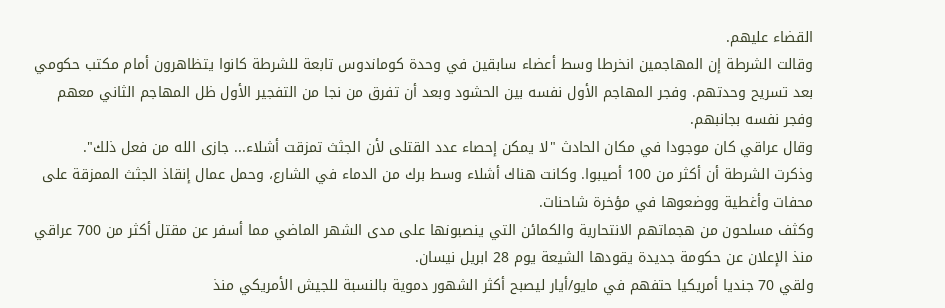القضاء عليهم.
وقالت الشرطة إن المهاجمين انخرطا وسط أعضاء سابقين في وحدة كوماندوس تابعة للشرطة كانوا يتظاهرون أمام مكتب حكومي بعد تسريح وحدتهم. وفجر المهاجم الأول نفسه بين الحشود وبعد أن تفرق من نجا من التفجير الأول ظل المهاجم الثاني معهم وفجر نفسه بجانبهم.
وقال عراقي كان موجودا في مكان الحادث "لا يمكن إحصاء عدد القتلى لأن الجثث تمزقت أشلاء... جازى الله من فعل ذلك".
وذكرت الشرطة أن أكثر من 100 أصيبوا. وكانت هناك أشلاء وسط برك من الدماء في الشارع، وحمل عمال إنقاذ الجثث الممزقة على محفات وأغطية ووضعوها في مؤخرة شاحنات.
وكثف مسلحون من هجماتهم الانتحارية والكمائن التي ينصبونها على مدى الشهر الماضي مما أسفر عن مقتل أكثر من 700 عراقي منذ الإعلان عن حكومة جديدة يقودها الشيعة يوم 28 ابريل نيسان.
ولقي 70 جنديا أمريكيا حتفهم في مايو/أيار ليصبح أكثر الشهور دموية بالنسبة للجيش الأمريكي منذ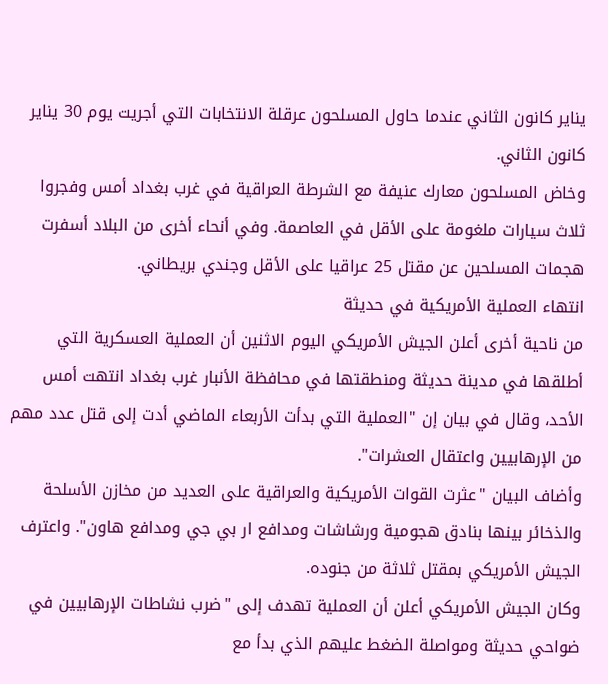يناير كانون الثاني عندما حاول المسلحون عرقلة الانتخابات التي أجريت يوم 30 يناير كانون الثاني.
وخاض المسلحون معارك عنيفة مع الشرطة العراقية في غرب بغداد أمس وفجروا ثلاث سيارات ملغومة على الأقل في العاصمة. وفي أنحاء أخرى من البلاد أسفرت هجمات المسلحين عن مقتل 25 عراقيا على الأقل وجندي بريطاني.
انتهاء العملية الأمريكية في حديثة
من ناحية أخرى أعلن الجيش الأمريكي اليوم الاثنين أن العملية العسكرية التي أطلقها في مدينة حديثة ومنطقتها في محافظة الأنبار غرب بغداد انتهت أمس الأحد، وقال في بيان إن "العملية التي بدأت الأربعاء الماضي أدت إلى قتل عدد مهم من الإرهابيين واعتقال العشرات".
وأضاف البيان "عثرت القوات الأمريكية والعراقية على العديد من مخازن الأسلحة والذخائر بينها بنادق هجومية ورشاشات ومدافع ار بي جي ومدافع هاون". واعترف الجيش الأمريكي بمقتل ثلاثة من جنوده.
وكان الجيش الأمريكي أعلن أن العملية تهدف إلى "ضرب نشاطات الإرهابيين في ضواحي حديثة ومواصلة الضغط عليهم الذي بدأ مع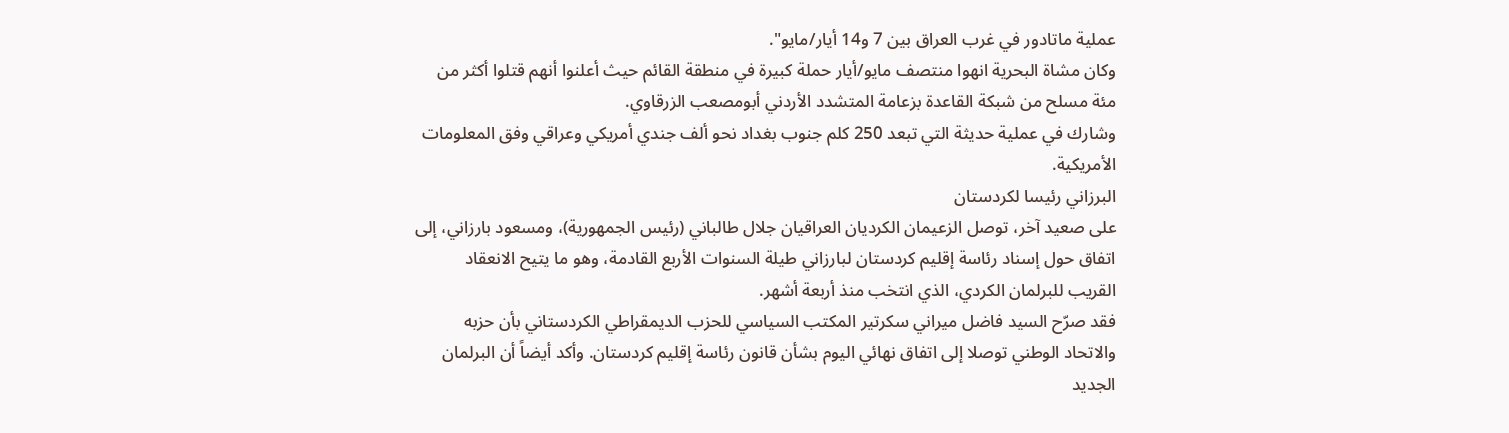عملية ماتادور في غرب العراق بين 7 و14 أيار/مايو".
وكان مشاة البحرية انهوا منتصف مايو/أيار حملة كبيرة في منطقة القائم حيث أعلنوا أنهم قتلوا أكثر من مئة مسلح من شبكة القاعدة بزعامة المتشدد الأردني أبومصعب الزرقاوي.
وشارك في عملية حديثة التي تبعد 250 كلم جنوب بغداد نحو ألف جندي أمريكي وعراقي وفق المعلومات الأمريكية.
البرزاني رئيسا لكردستان
على صعيد آخر، توصل الزعيمان الكرديان العراقيان جلال طالباني (رئيس الجمهورية)، ومسعود بارزاني، إلى اتفاق حول إسناد رئاسة إقليم كردستان لبارزاني طيلة السنوات الأربع القادمة، وهو ما يتيح الانعقاد القريب للبرلمان الكردي، الذي انتخب منذ أربعة أشهر.
فقد صرّح السيد فاضل ميراني سكرتير المكتب السياسي للحزب الديمقراطي الكردستاني بأن حزبه والاتحاد الوطني توصلا إلى اتفاق نهائي اليوم بشأن قانون رئاسة إقليم كردستان. وأكد أيضاً أن البرلمان الجديد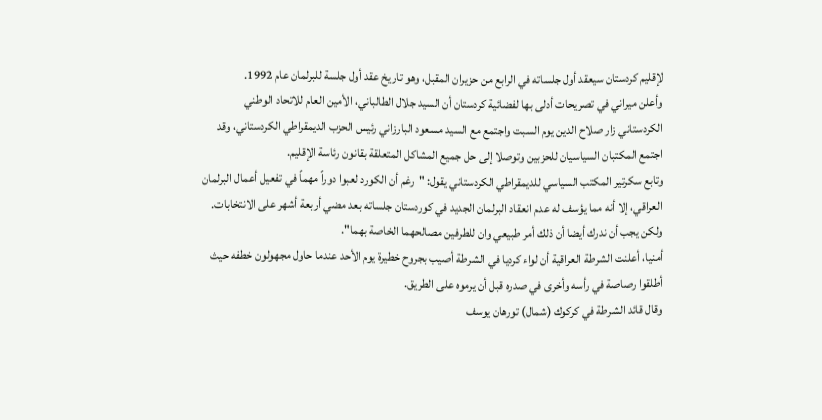لإقليم كردستان سيعقد أول جلساته في الرابع من حزيران المقبل، وهو تاريخ عقد أول جلسة للبرلمان عام 1992.
وأعلن ميراني في تصريحات أدلى بها لفضائية كردستان أن السيد جلال الطالباني، الأمين العام للاتحاد الوطني الكردستاني زار صلاح الدين يوم السبت واجتمع مع السيد مسعود البارزاني رئيس الحزب الديمقراطي الكردستاني، وقد اجتمع المكتبان السياسيان للحزبين وتوصلا إلى حل جميع المشاكل المتعلقة بقانون رئاسة الإقليم.
وتابع سكرتير المكتب السياسي للديمقراطي الكردستاني يقول: "رغم أن الكورد لعبوا دوراً مهماً في تفعيل أعمال البرلمان العراقي، إلا أنه مما يؤسف له عدم انعقاد البرلمان الجديد في كوردستان جلساته بعد مضي أربعة أشهر على الانتخابات. ولكن يجب أن ندرك أيضا أن ذلك أمر طبيعي وان للطرفين مصالحهما الخاصة بهما".
أمنيا، أعلنت الشرطة العراقية أن لواء كرديا في الشرطة أصيب بجروح خطيرة يوم الأحد عندما حاول مجهولون خطفه حيث أطلقوا رصاصة في رأسه وأخرى في صدره قبل أن يرموه على الطريق.
وقال قائد الشرطة في كركوك (شمال) تورهان يوسف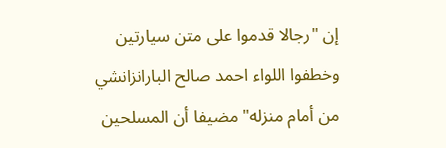إن "رجالا قدموا على متن سيارتين وخطفوا اللواء احمد صالح البارانزانشي من أمام منزله" مضيفا أن المسلحين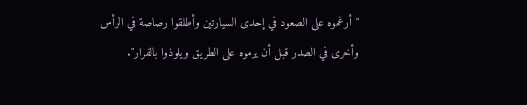"أرغموه على الصعود في إحدى السيارتين وأطلقوا رصاصة في الرأس وأخرى في الصدر قبل أن يرموه على الطريق ويلوذوا بالفرار".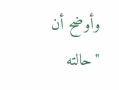وأوضح أن "حالته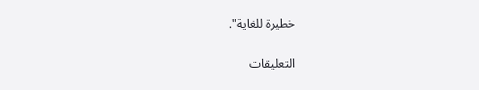خطيرة للغاية".

التعليقات